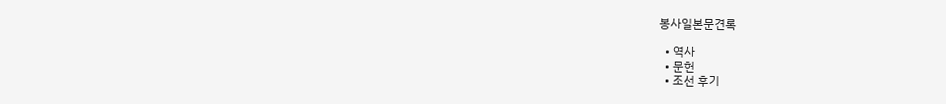봉사일본문견록

  • 역사
  • 문헌
  • 조선 후기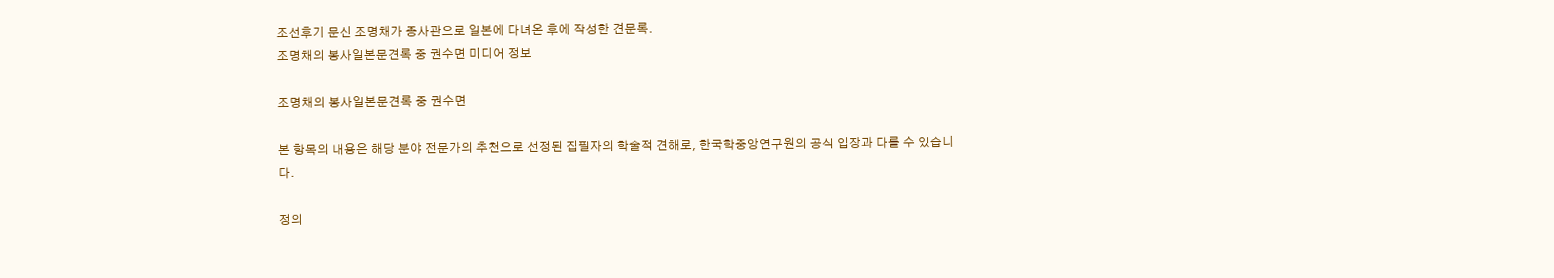조선후기 문신 조명채가 종사관으로 일본에 다녀온 후에 작성한 견문록.
조명채의 봉사일본문견록 중 권수면 미디어 정보

조명채의 봉사일본문견록 중 권수면

본 항목의 내용은 해당 분야 전문가의 추천으로 선정된 집필자의 학술적 견해로, 한국학중앙연구원의 공식 입장과 다를 수 있습니다.

정의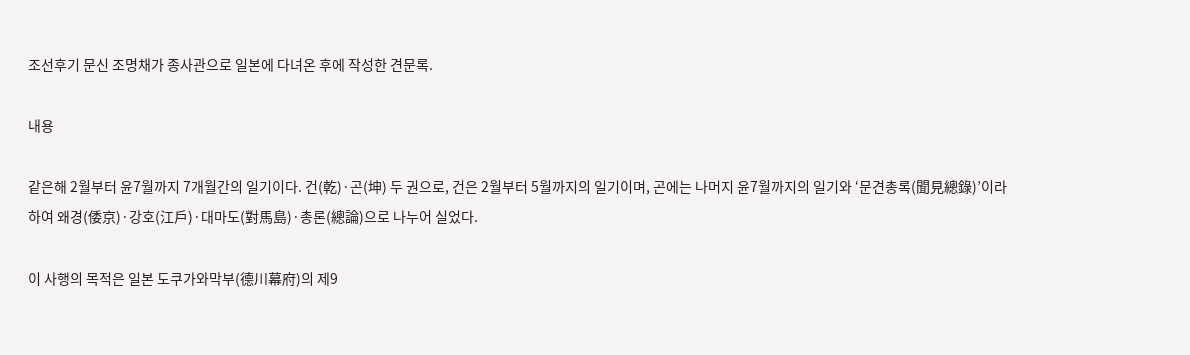조선후기 문신 조명채가 종사관으로 일본에 다녀온 후에 작성한 견문록.

내용

같은해 2월부터 윤7월까지 7개월간의 일기이다. 건(乾)·곤(坤) 두 권으로, 건은 2월부터 5월까지의 일기이며, 곤에는 나머지 윤7월까지의 일기와 ‘문견총록(聞見總錄)’이라 하여 왜경(倭京)·강호(江戶)·대마도(對馬島)·총론(總論)으로 나누어 실었다.

이 사행의 목적은 일본 도쿠가와막부(德川幕府)의 제9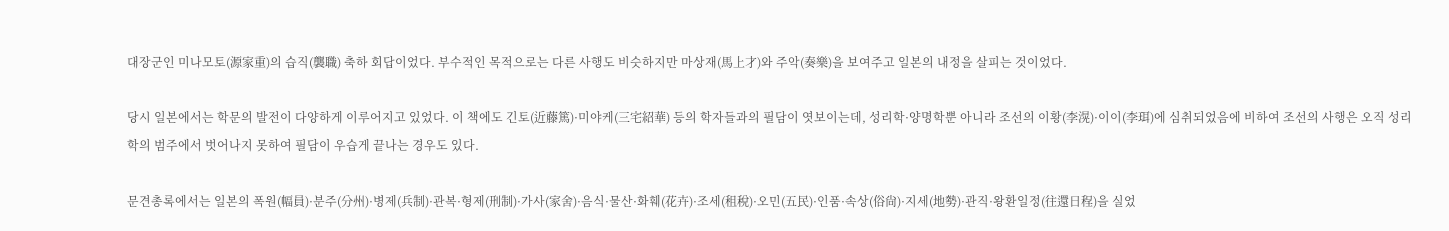대장군인 미나모토(源家重)의 습직(襲職) 축하 회답이었다. 부수적인 목적으로는 다른 사행도 비슷하지만 마상재(馬上才)와 주악(奏樂)을 보여주고 일본의 내정을 살피는 것이었다.

당시 일본에서는 학문의 발전이 다양하게 이루어지고 있었다. 이 책에도 긴토(近藤篤)·미야케(三宅紹華) 등의 학자들과의 필담이 엿보이는데, 성리학·양명학뿐 아니라 조선의 이황(李滉)·이이(李珥)에 심취되었음에 비하여 조선의 사행은 오직 성리학의 범주에서 벗어나지 못하여 필담이 우습게 끝나는 경우도 있다.

문견총록에서는 일본의 폭원(幅員)·분주(分州)·병제(兵制)·관복·형제(刑制)·가사(家舍)·음식·물산·화훼(花卉)·조세(租稅)·오민(五民)·인품·속상(俗尙)·지세(地勢)·관직·왕환일정(往還日程)을 실었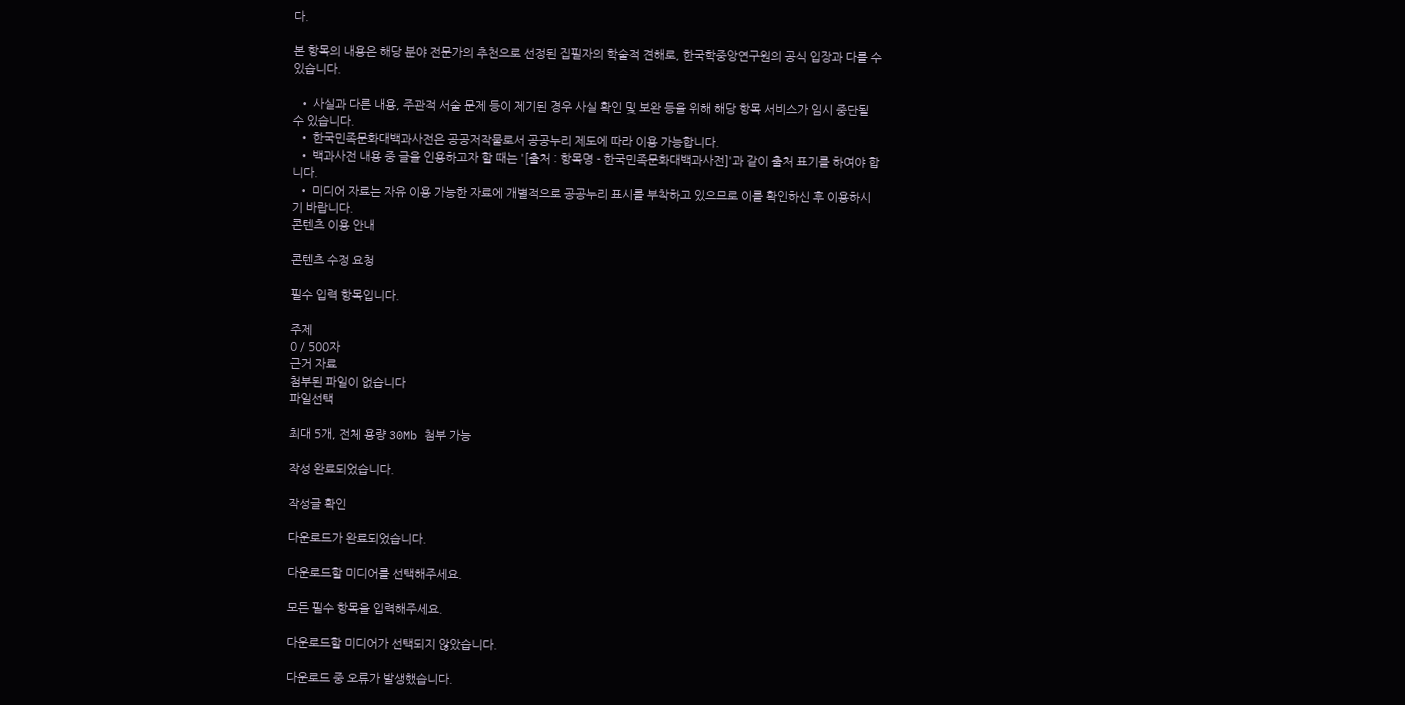다.

본 항목의 내용은 해당 분야 전문가의 추천으로 선정된 집필자의 학술적 견해로, 한국학중앙연구원의 공식 입장과 다를 수 있습니다.

  • 사실과 다른 내용, 주관적 서술 문제 등이 제기된 경우 사실 확인 및 보완 등을 위해 해당 항목 서비스가 임시 중단될 수 있습니다.
  • 한국민족문화대백과사전은 공공저작물로서 공공누리 제도에 따라 이용 가능합니다.
  • 백과사전 내용 중 글을 인용하고자 할 때는 '[출처 : 항목명 - 한국민족문화대백과사전]'과 같이 출처 표기를 하여야 합니다.
  • 미디어 자료는 자유 이용 가능한 자료에 개별적으로 공공누리 표시를 부착하고 있으므로 이를 확인하신 후 이용하시기 바랍니다.
콘텐츠 이용 안내

콘텐츠 수정 요청

필수 입력 항목입니다.

주제
0 / 500자
근거 자료
첨부된 파일이 없습니다
파일선택

최대 5개, 전체 용량 30Mb 첨부 가능

작성 완료되었습니다.

작성글 확인

다운로드가 완료되었습니다.

다운로드할 미디어를 선택해주세요.

모든 필수 항목을 입력해주세요.

다운로드할 미디어가 선택되지 않았습니다.

다운로드 중 오류가 발생했습니다.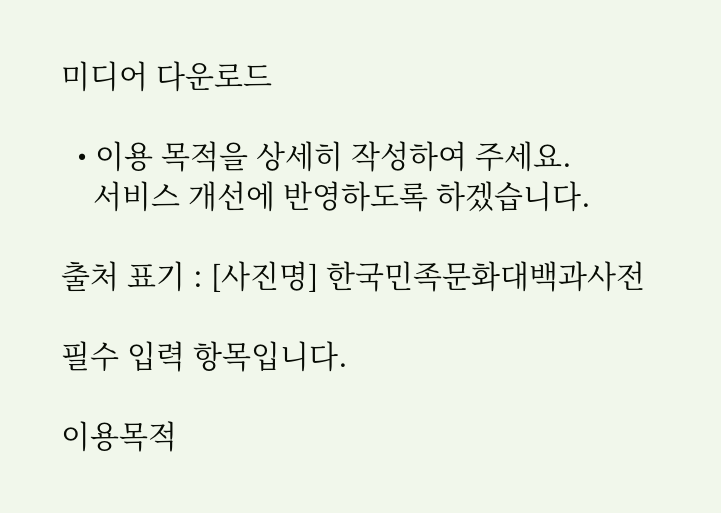미디어 다운로드

  • 이용 목적을 상세히 작성하여 주세요.
    서비스 개선에 반영하도록 하겠습니다.

출처 표기 : [사진명] 한국민족문화대백과사전

필수 입력 항목입니다.

이용목적